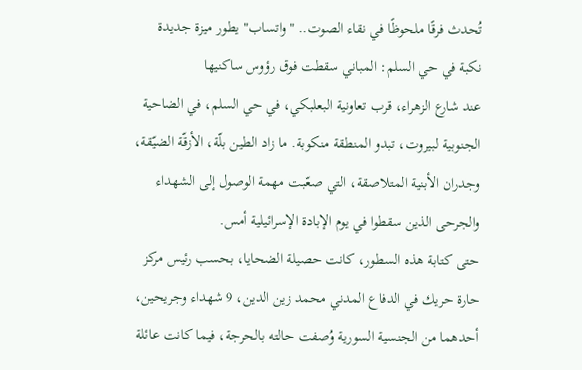تُحدث فرقًا ملحوظًا في نقاء الصوت.. "واتساب" يطور ميزة جديدة
نكبة في حي السلم: المباني سقطت فوق رؤوس ساكنيها
عند شارع الزهراء، قرب تعاونية البعلبكي، في حي السلم، في الضاحية الجنوبية لبيروت، تبدو المنطقة منكوبة. ما زاد الطين بلّة، الأزقّة الضيّقة، وجدران الأبنية المتلاصقة، التي صعّبت مهمة الوصول إلى الشهداء والجرحى الذين سقطوا في يوم الإبادة الإسرائيلية أمس.
حتى كتابة هذه السطور، كانت حصيلة الضحايا، بحسب رئيس مركز حارة حريك في الدفاع المدني محمد زين الدين، 9 شهداء وجريحين، أحدهما من الجنسية السورية وُصفت حالته بالحرجة، فيما كانت عائلة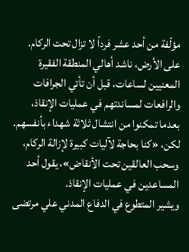مؤلّفة من أحد عشر فرداً لا تزال تحت الركام.
على الأرض، ناشد أهالي المنطقة الفقيرة المعنيين لساعات، قبل أن تأتي الجرافات والرافعات لمساندتهم في عمليات الإنقاذ، بعدما تمكنوا من انتشال ثلاثة شهداء بأنفسهم. لكن، «كنا بحاجة لآليات كبيرة لإزالة الركام، وسحب العالقين تحت الأنقاض»، يقول أحد المساعدين في عمليات الإنقاذ.
ويشير المتطوع في الدفاع المدني علي مرتضى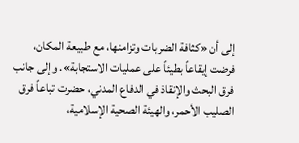إلى أن «كثافة الضربات وتزامنها، مع طبيعة المكان، فرضت إيقاعاً بطيئاً على عمليات الاستجابة». وإلى جانب فرق البحث والإنقاذ في الدفاع المدني، حضرت تباعاً فرق الصليب الأحمر، والهيئة الصحية الإسلامية،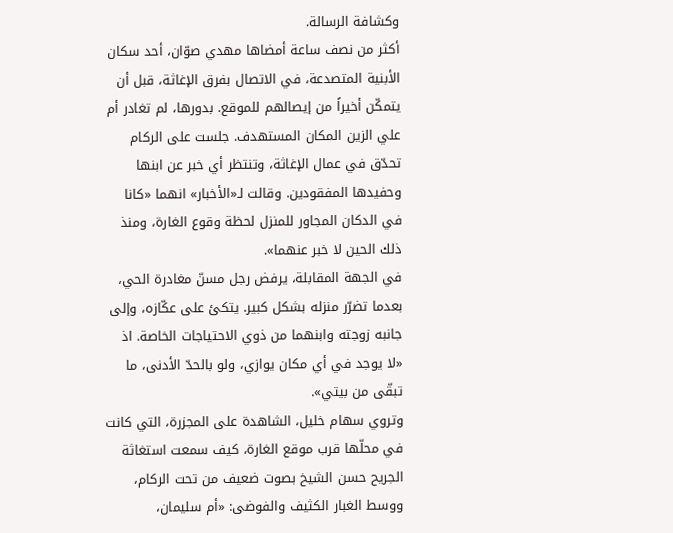وكشافة الرسالة.
أكثر من نصف ساعة أمضاها مهدي صوّان، أحد سكان الأبنية المتصدعة، في الاتصال بفرق الإغاثة، قبل أن يتمكّن أخيراً من إيصالهم للموقع. بدورها، لم تغادر أم علي الزين المكان المستهدف. جلست على الركام تحدّق في عمال الإغاثة، وتنتظر أي خبر عن ابنها وحفيدها المفقودين. وقالت لـ«الأخبار» انهما «كانا في الدكان المجاور للمنزل لحظة وقوع الغارة، ومنذ ذلك الحين لا خبر عنهما».
في الجهة المقابلة، يرفض رجل مسنّ مغادرة الحي، بعدما تضرّر منزله بشكل كبير. يتكئ على عكّازه، وإلى جانبه زوجته وابنهما من ذوي الاحتياجات الخاصة. اذ «لا يوجد في أي مكان يوازي، ولو بالحدّ الأدنى، ما تبقّى من بيتي».
وتروي سهام خليل، الشاهدة على المجزرة، التي كانت في محلّها قرب موقع الغارة، كيف سمعت استغاثة الجريح حسن الشيخ بصوت ضعيف من تحت الركام، ووسط الغبار الكثيف والفوضى: «أم سليمان،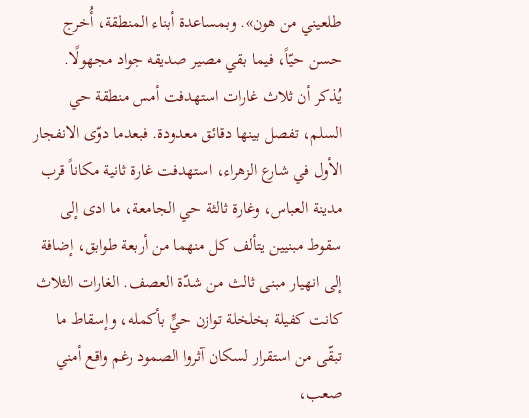طلعيني من هون». وبمساعدة أبناء المنطقة، أُخرج حسن حيّاً، فيما بقي مصير صديقه جواد مجهولًا.
يُذكر أن ثلاث غارات استهدفت أمس منطقة حي السلم، تفصل بينها دقائق معدودة. فبعدما دوّى الانفجار الأول في شارع الزهراء، استهدفت غارة ثانية مكاناً قرب مدينة العباس، وغارة ثالثة حي الجامعة، ما ادى إلى سقوط مبنيين يتألف كل منهما من أربعة طوابق، إضافة إلى انهيار مبنى ثالث من شدّة العصف. الغارات الثلاث كانت كفيلة بخلخلة توازن حيٍّ بأكمله، وإسقاط ما تبقّى من استقرار لسكان آثروا الصمود رغم واقع أمني صعب،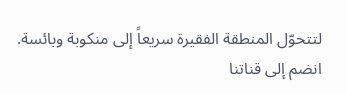لتتحوّل المنطقة الفقيرة سريعاً إلى منكوبة وبائسة.
انضم إلى قناتنا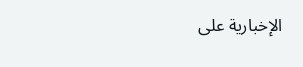الإخبارية على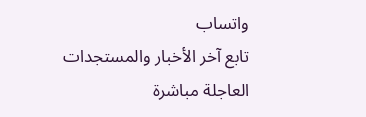واتساب
تابع آخر الأخبار والمستجدات العاجلة مباشرة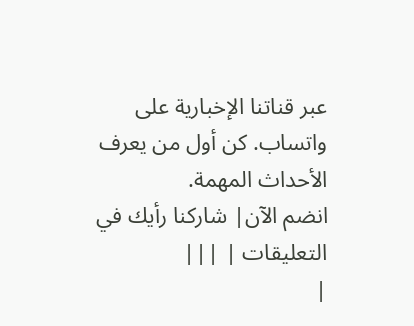عبر قناتنا الإخبارية على واتساب. كن أول من يعرف الأحداث المهمة.
انضم الآن| شاركنا رأيك في التعليقات | |||
|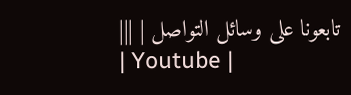تابعونا على وسائل التواصل | |||
| Youtube |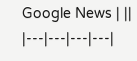Google News | ||
|---|---|---|---|